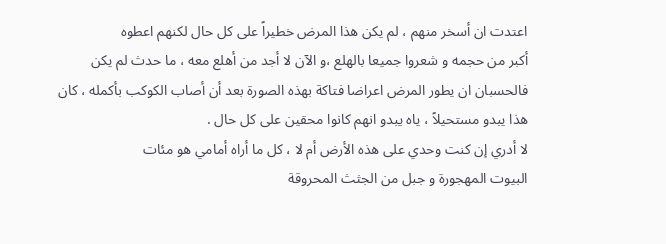اعتدت ان أسخر منهم ، لم يكن هذا المرض خطيراً على كل حال لكنهم اعطوه
أكبر من حجمه و شعروا جميعا بالهلع ،و الآن لا أجد من أهلع معه ، ما حدث لم يكن
فالحسبان ان يطور المرض اعراضا فتاكة بهذه الصورة بعد أن أصاب الكوكب بأكمله ، كان
هذا يبدو مستحيلاً ، ياه يبدو انهم كانوا محقين على كل حال .
لا أدري إن كنت وحدي على هذه الأرض أم لا ، كل ما أراه أمامي هو مئات
البيوت المهجورة و جبل من الجثث المحروقة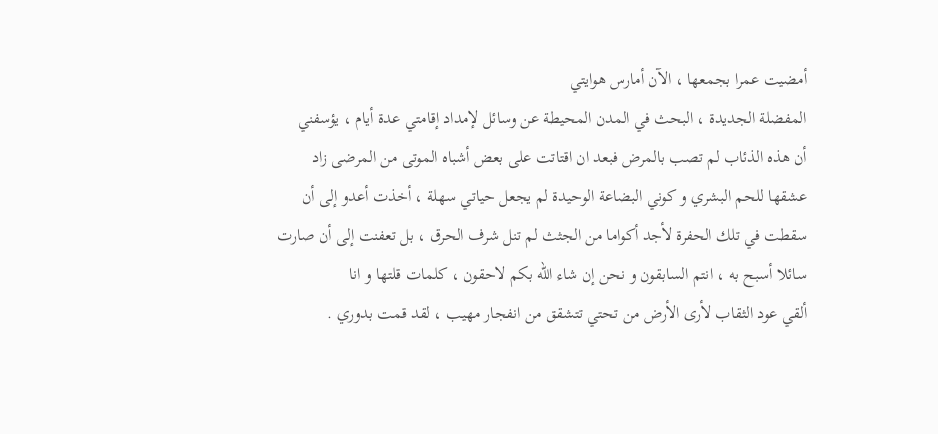أمضيت عمرا بجمعها ، الآن أمارس هوايتي
المفضلة الجديدة ، البحث في المدن المحيطة عن وسائل لإمداد إقامتي عدة أيام ، يؤسفني
أن هذه الذئاب لم تصب بالمرض فبعد ان اقتاتت على بعض أشباه الموتى من المرضى زاد
عشقها للحم البشري و كوني البضاعة الوحيدة لم يجعل حياتي سهلة ، أخذت أعدو إلى أن
سقطت في تلك الحفرة لأجد أكواما من الجثث لم تنل شرف الحرق ، بل تعفنت إلى أن صارت
سائلا أسبح به ، انتم السابقون و نحن إن شاء الله بكم لاحقون ، كلمات قلتها و انا
ألقي عود الثقاب لأرى الأرض من تحتي تتشقق من انفجار مهيب ، لقد قمت بدوري .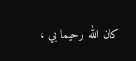كان الله رحيما بي ،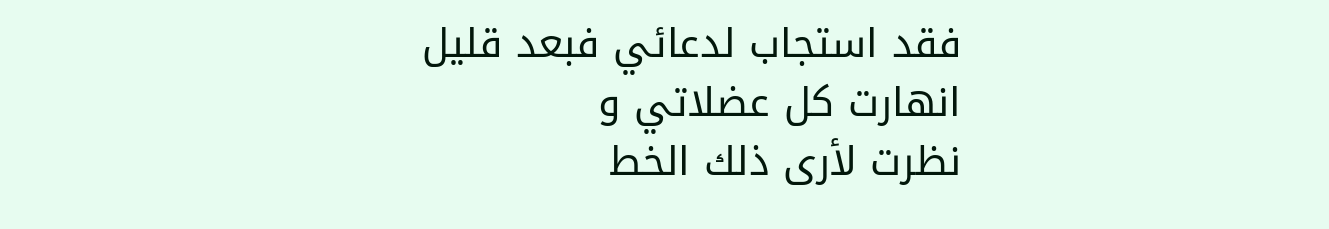فقد استجاب لدعائي فبعد قليل انهارت كل عضلاتي و
نظرت لأرى ذلك الخط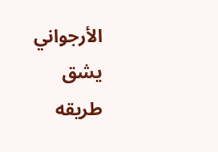الأرجواني يشق طريقه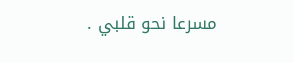مسرعا نحو قلبي .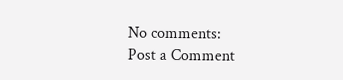No comments:
Post a Comment